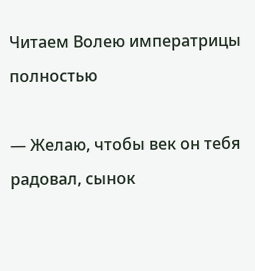Читаем Волею императрицы полностью

— Желаю, чтобы век он тебя радовал, сынок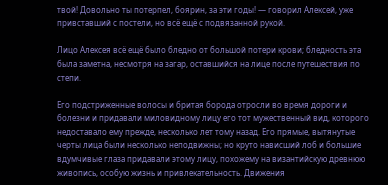твой! Довольно ты потерпел, боярин, за эти годы! — говорил Алексей, уже привставший с постели, но всё ещё с подвязанной рукой.

Лицо Алексея всё ещё было бледно от большой потери крови; бледность эта была заметна, несмотря на загар, оставшийся на лице после путешествия по степи.

Его подстриженные волосы и бритая борода отросли во время дороги и болезни и придавали миловидному лицу его тот мужественный вид, которого недоставало ему прежде, несколько лет тому назад. Его прямые, вытянутые черты лица были несколько неподвижны; но круто нависший лоб и большие вдумчивые глаза придавали этому лицу, похожему на византийскую древнюю живопись, особую жизнь и привлекательность. Движения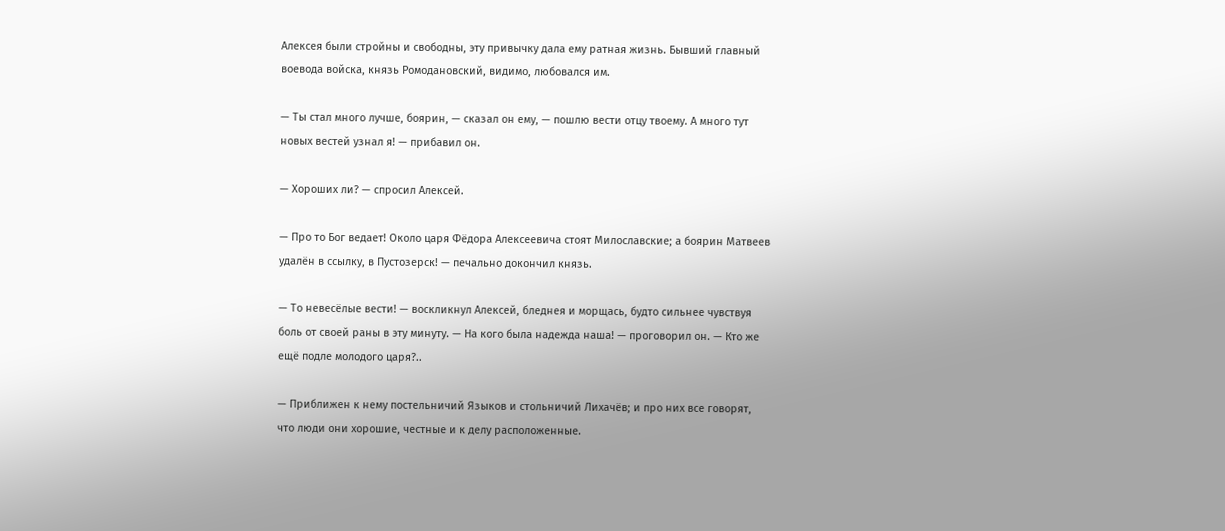Алексея были стройны и свободны, эту привычку дала ему ратная жизнь. Бывший главный воевода войска, князь Ромодановский, видимо, любовался им.

— Ты стал много лучше, боярин, — сказал он ему, — пошлю вести отцу твоему. А много тут новых вестей узнал я! — прибавил он.

— Хороших ли? — спросил Алексей.

— Про то Бог ведает! Около царя Фёдора Алексеевича стоят Милославские; а боярин Матвеев удалён в ссылку, в Пустозерск! — печально докончил князь.

— То невесёлые вести! — воскликнул Алексей, бледнея и морщась, будто сильнее чувствуя боль от своей раны в эту минуту. — На кого была надежда наша! — проговорил он. — Кто же ещё подле молодого царя?..

— Приближен к нему постельничий Языков и стольничий Лихачёв; и про них все говорят, что люди они хорошие, честные и к делу расположенные.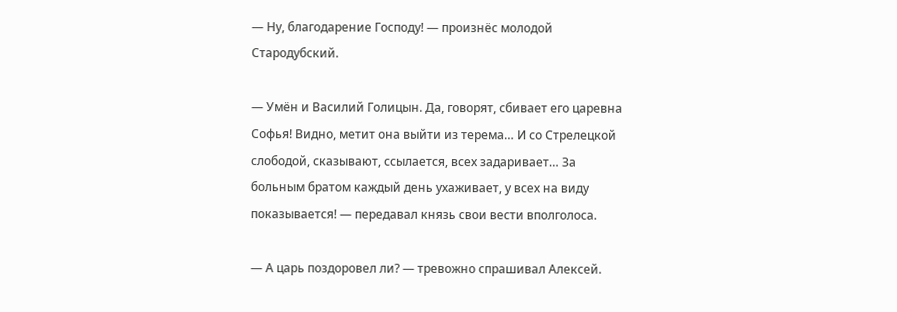— Ну, благодарение Господу! — произнёс молодой Стародубский.

— Умён и Василий Голицын. Да, говорят, сбивает его царевна Софья! Видно, метит она выйти из терема… И со Стрелецкой слободой, сказывают, ссылается, всех задаривает… За больным братом каждый день ухаживает, у всех на виду показывается! — передавал князь свои вести вполголоса.

— А царь поздоровел ли? — тревожно спрашивал Алексей.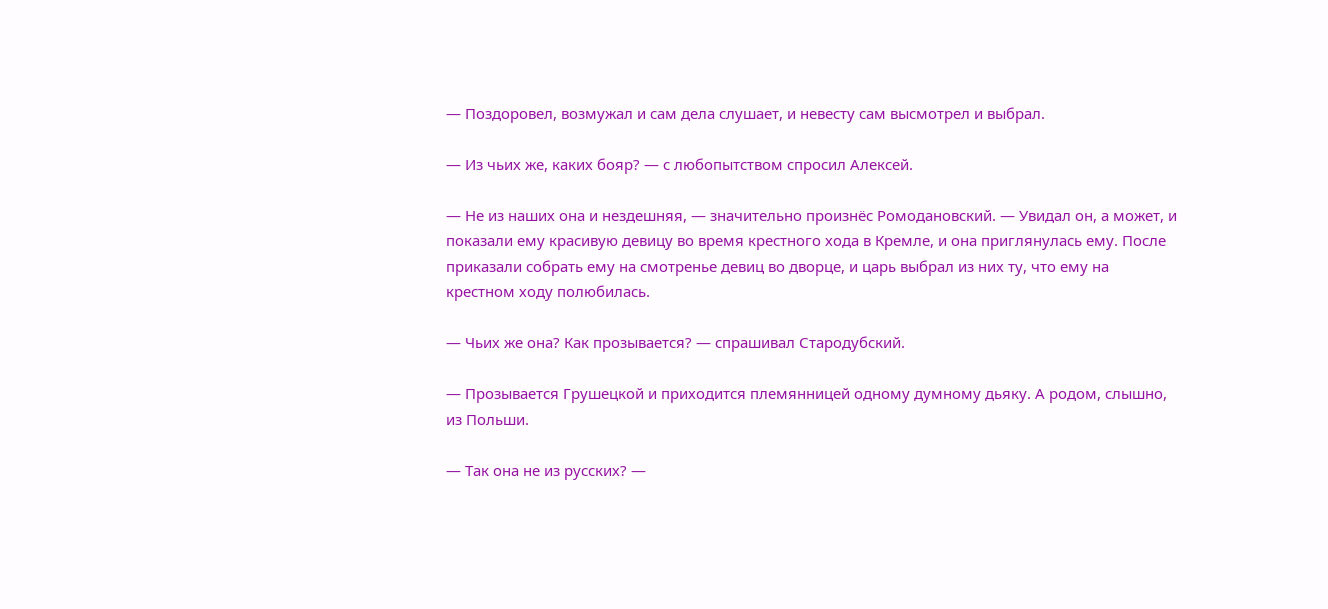— Поздоровел, возмужал и сам дела слушает, и невесту сам высмотрел и выбрал.

— Из чьих же, каких бояр? — с любопытством спросил Алексей.

— Не из наших она и нездешняя, — значительно произнёс Ромодановский. — Увидал он, а может, и показали ему красивую девицу во время крестного хода в Кремле, и она приглянулась ему. После приказали собрать ему на смотренье девиц во дворце, и царь выбрал из них ту, что ему на крестном ходу полюбилась.

— Чьих же она? Как прозывается? — спрашивал Стародубский.

— Прозывается Грушецкой и приходится племянницей одному думному дьяку. А родом, слышно, из Польши.

— Так она не из русских? —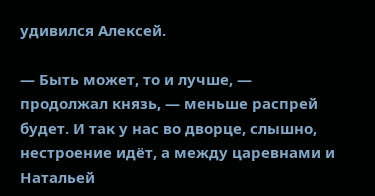удивился Алексей.

— Быть может, то и лучше, — продолжал князь, — меньше распрей будет. И так у нас во дворце, слышно, нестроение идёт, а между царевнами и Натальей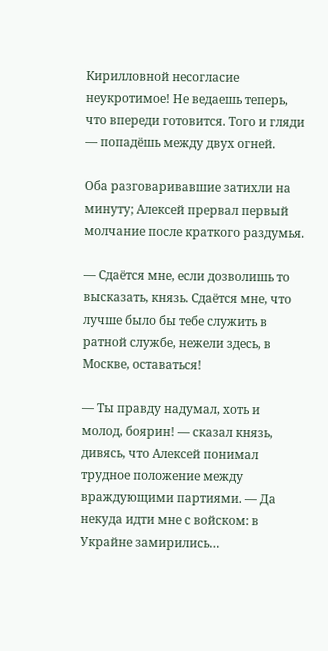Кирилловной несогласие неукротимое! Не ведаешь теперь, что впереди готовится. Того и гляди — попадёшь между двух огней.

Оба разговаривавшие затихли на минуту; Алексей прервал первый молчание после краткого раздумья.

— Сдаётся мне, если дозволишь то высказать, князь. Сдаётся мне, что лучше было бы тебе служить в ратной службе, нежели здесь, в Москве, оставаться!

— Ты правду надумал, хоть и молод, боярин! — сказал князь, дивясь, что Алексей понимал трудное положение между враждующими партиями. — Да некуда идти мне с войском: в Украйне замирились…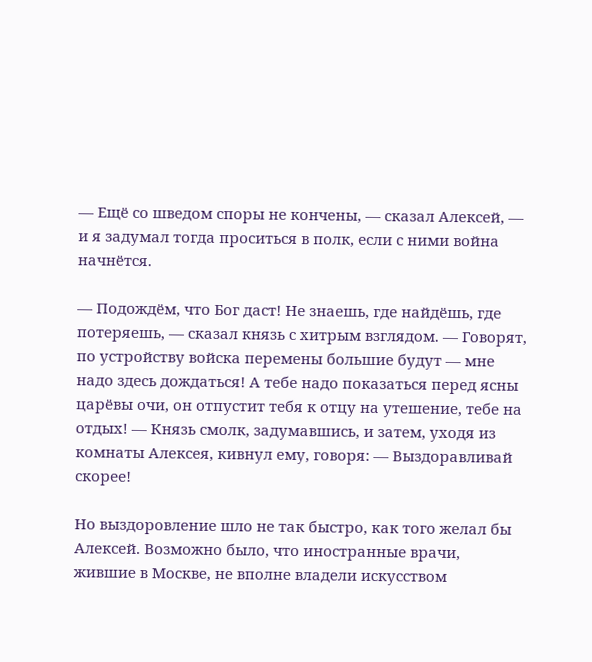— Ещё со шведом споры не кончены, — сказал Алексей, — и я задумал тогда проситься в полк, если с ними война начнётся.

— Подождём, что Бог даст! Не знаешь, где найдёшь, где потеряешь, — сказал князь с хитрым взглядом. — Говорят, по устройству войска перемены большие будут — мне надо здесь дождаться! А тебе надо показаться перед ясны царёвы очи, он отпустит тебя к отцу на утешение, тебе на отдых! — Князь смолк, задумавшись, и затем, уходя из комнаты Алексея, кивнул ему, говоря: — Выздоравливай скорее!

Но выздоровление шло не так быстро, как того желал бы Алексей. Возможно было, что иностранные врачи, жившие в Москве, не вполне владели искусством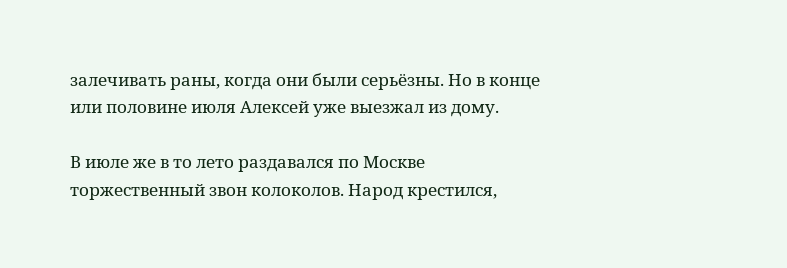залечивать раны, когда они были серьёзны. Но в конце или половине июля Алексей уже выезжал из дому.

В июле же в то лето раздавался по Москве торжественный звон колоколов. Народ крестился,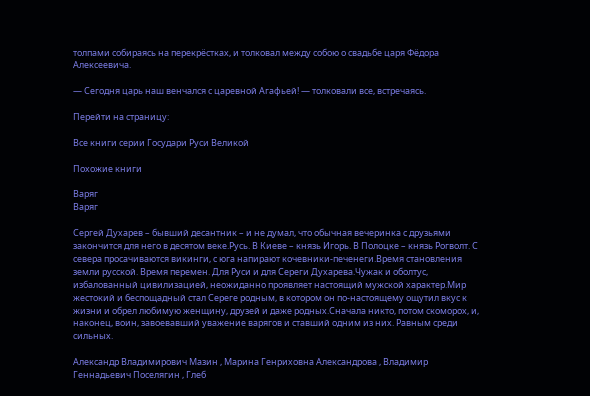толпами собираясь на перекрёстках, и толковал между собою о свадьбе царя Фёдора Алексеевича.

— Сегодня царь наш венчался с царевной Агафьей! — толковали все, встречаясь.

Перейти на страницу:

Все книги серии Государи Руси Великой

Похожие книги

Варяг
Варяг

Сергей Духарев – бывший десантник – и не думал, что обычная вечеринка с друзьями закончится для него в десятом веке.Русь. В Киеве – князь Игорь. В Полоцке – князь Рогволт. С севера просачиваются викинги, с юга напирают кочевники-печенеги.Время становления земли русской. Время перемен. Для Руси и для Сереги Духарева.Чужак и оболтус, избалованный цивилизацией, неожиданно проявляет настоящий мужской характер.Мир жестокий и беспощадный стал Сереге родным, в котором он по-настоящему ощутил вкус к жизни и обрел любимую женщину, друзей и даже родных.Сначала никто, потом скоморох, и, наконец, воин, завоевавший уважение варягов и ставший одним из них. Равным среди сильных.

Александр Владимирович Мазин , Марина Генриховна Александрова , Владимир Геннадьевич Поселягин , Глеб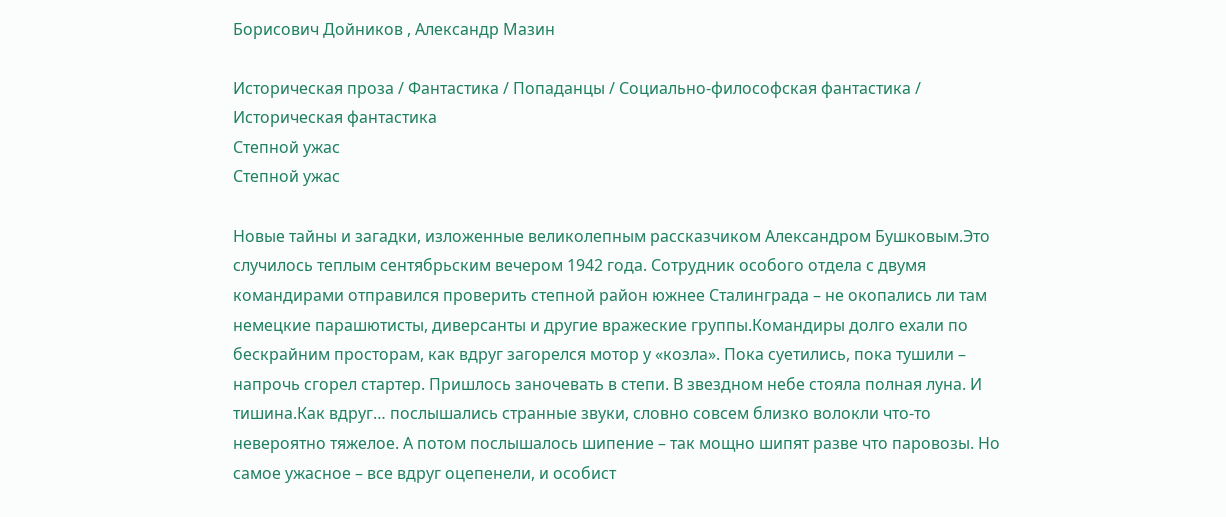Борисович Дойников , Александр Мазин

Историческая проза / Фантастика / Попаданцы / Социально-философская фантастика / Историческая фантастика
Степной ужас
Степной ужас

Новые тайны и загадки, изложенные великолепным рассказчиком Александром Бушковым.Это случилось теплым сентябрьским вечером 1942 года. Сотрудник особого отдела с двумя командирами отправился проверить степной район южнее Сталинграда – не окопались ли там немецкие парашютисты, диверсанты и другие вражеские группы.Командиры долго ехали по бескрайним просторам, как вдруг загорелся мотор у «козла». Пока суетились, пока тушили – напрочь сгорел стартер. Пришлось заночевать в степи. В звездном небе стояла полная луна. И тишина.Как вдруг… послышались странные звуки, словно совсем близко волокли что-то невероятно тяжелое. А потом послышалось шипение – так мощно шипят разве что паровозы. Но самое ужасное – все вдруг оцепенели, и особист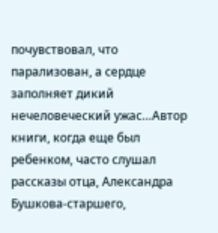почувствовал, что парализован, а сердце заполняет дикий нечеловеческий ужас…Автор книги, когда еще был ребенком, часто слушал рассказы отца, Александра Бушкова-старшего,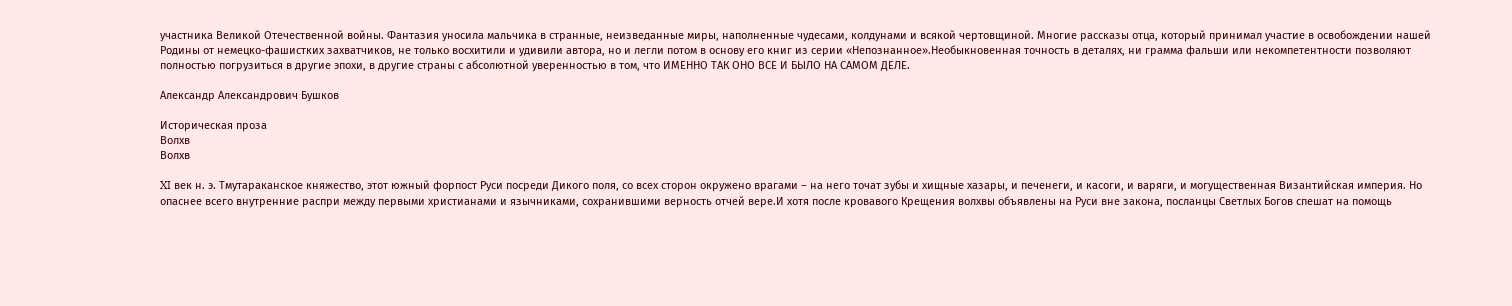участника Великой Отечественной войны. Фантазия уносила мальчика в странные, неизведанные миры, наполненные чудесами, колдунами и всякой чертовщиной. Многие рассказы отца, который принимал участие в освобождении нашей Родины от немецко-фашистких захватчиков, не только восхитили и удивили автора, но и легли потом в основу его книг из серии «Непознанное».Необыкновенная точность в деталях, ни грамма фальши или некомпетентности позволяют полностью погрузиться в другие эпохи, в другие страны с абсолютной уверенностью в том, что ИМЕННО ТАК ОНО ВСЕ И БЫЛО НА САМОМ ДЕЛЕ.

Александр Александрович Бушков

Историческая проза
Волхв
Волхв

XI век н. э. Тмутараканское княжество, этот южный форпост Руси посреди Дикого поля, со всех сторон окружено врагами – на него точат зубы и хищные хазары, и печенеги, и касоги, и варяги, и могущественная Византийская империя. Но опаснее всего внутренние распри между первыми христианами и язычниками, сохранившими верность отчей вере.И хотя после кровавого Крещения волхвы объявлены на Руси вне закона, посланцы Светлых Богов спешат на помощь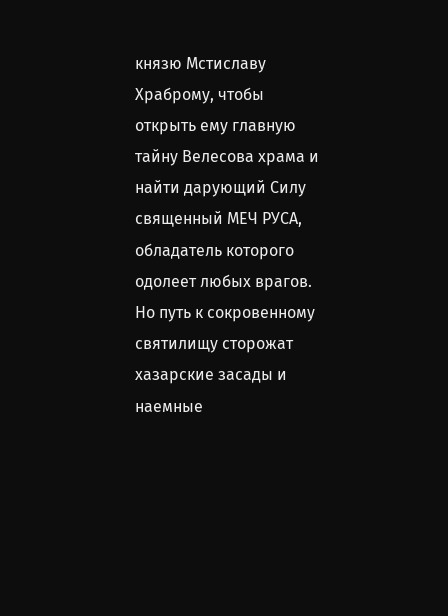князю Мстиславу Храброму, чтобы открыть ему главную тайну Велесова храма и найти дарующий Силу священный МЕЧ РУСА, обладатель которого одолеет любых врагов. Но путь к сокровенному святилищу сторожат хазарские засады и наемные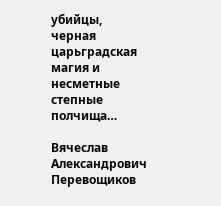убийцы, черная царьградская магия и несметные степные полчища…

Вячеслав Александрович Перевощиков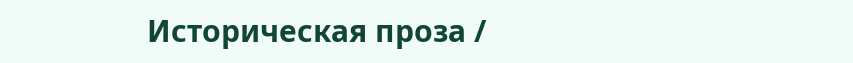Историческая проза /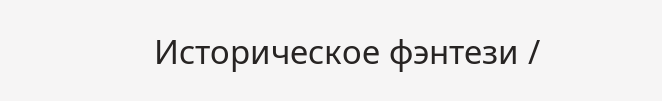Историческое фэнтези /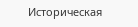Историческая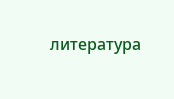литература